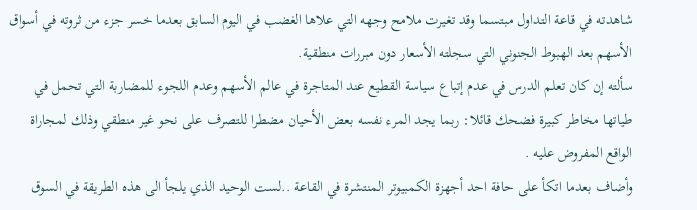شاهدته في قاعة التداول مبتسما وقد تغيرت ملامح وجهه التي علاها الغضب في اليوم السابق بعدما خسر جزء من ثروته في أسواق الأسهم بعد الهبوط الجنوني التي سجلته الأسعار دون مبررات منطقية.
سألته إن كان تعلم الدرس في عدم إتباع سياسة القطيع عند المتاجرة في عالم الأسهم وعدم اللجوء للمضاربة التي تحمل في طياتها مخاطر كبيرة فضحك قائلا: ربما يجد المرء نفسه بعض الأحيان مضطرا للتصرف على نحو غير منطقي وذلك لمجاراة الواقع المفروض عليه .
وأضاف بعدما اتكأ على حافة احد أجهزة الكمبيوتر المنتشرة في القاعة ..لست الوحيد الذي يلجأ الى هذه الطريقة في السوق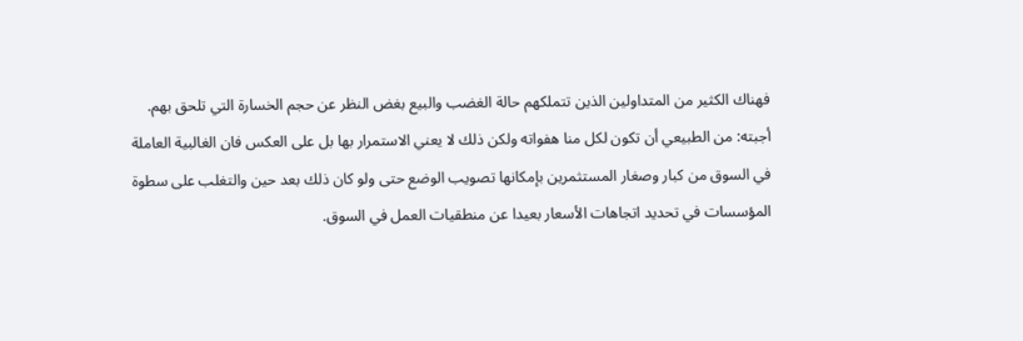فهناك الكثير من المتداولين الذين تتملكهم حالة الغضب والبيع بغض النظر عن حجم الخسارة التي تلحق بهم.
أجبته: من الطبيعي أن تكون لكل منا هفواته ولكن ذلك لا يعني الاستمرار بها بل على العكس فان الغالبية العاملة في السوق من كبار وصغار المستثمرين بإمكانها تصويب الوضع حتى ولو كان ذلك بعد حين والتغلب على سطوة المؤسسات في تحديد اتجاهات الأسعار بعيدا عن منطقيات العمل في السوق.